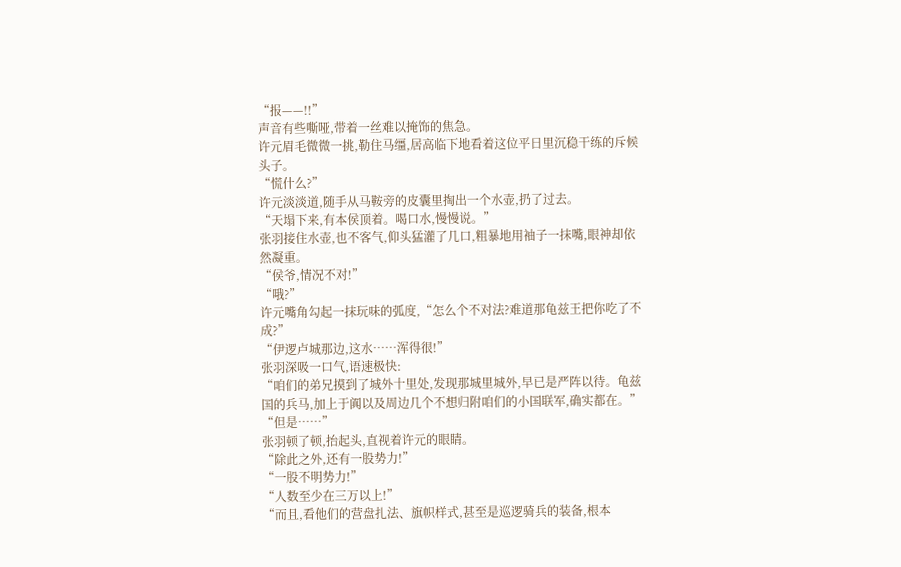“报——!!”
声音有些嘶哑,带着一丝难以掩饰的焦急。
许元眉毛微微一挑,勒住马缰,居高临下地看着这位平日里沉稳干练的斥候头子。
“慌什么?”
许元淡淡道,随手从马鞍旁的皮囊里掏出一个水壶,扔了过去。
“天塌下来,有本侯顶着。喝口水,慢慢说。”
张羽接住水壶,也不客气,仰头猛灌了几口,粗暴地用袖子一抹嘴,眼神却依然凝重。
“侯爷,情况不对!”
“哦?”
许元嘴角勾起一抹玩味的弧度,“怎么个不对法?难道那龟兹王把你吃了不成?”
“伊逻卢城那边,这水……浑得很!”
张羽深吸一口气,语速极快:
“咱们的弟兄摸到了城外十里处,发现那城里城外,早已是严阵以待。龟兹国的兵马,加上于阗以及周边几个不想归附咱们的小国联军,确实都在。”
“但是……”
张羽顿了顿,抬起头,直视着许元的眼睛。
“除此之外,还有一股势力!”
“一股不明势力!”
“人数至少在三万以上!”
“而且,看他们的营盘扎法、旗帜样式,甚至是巡逻骑兵的装备,根本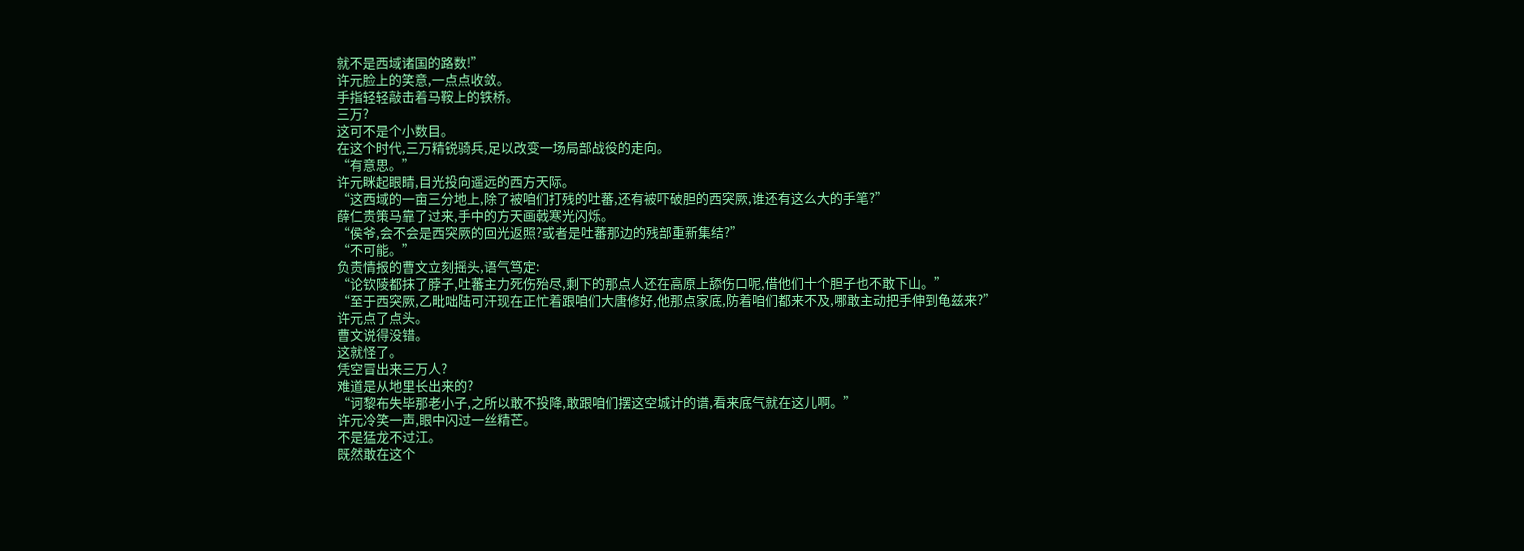就不是西域诸国的路数!”
许元脸上的笑意,一点点收敛。
手指轻轻敲击着马鞍上的铁桥。
三万?
这可不是个小数目。
在这个时代,三万精锐骑兵,足以改变一场局部战役的走向。
“有意思。”
许元眯起眼睛,目光投向遥远的西方天际。
“这西域的一亩三分地上,除了被咱们打残的吐蕃,还有被吓破胆的西突厥,谁还有这么大的手笔?”
薛仁贵策马靠了过来,手中的方天画戟寒光闪烁。
“侯爷,会不会是西突厥的回光返照?或者是吐蕃那边的残部重新集结?”
“不可能。”
负责情报的曹文立刻摇头,语气笃定:
“论钦陵都抹了脖子,吐蕃主力死伤殆尽,剩下的那点人还在高原上舔伤口呢,借他们十个胆子也不敢下山。”
“至于西突厥,乙毗咄陆可汗现在正忙着跟咱们大唐修好,他那点家底,防着咱们都来不及,哪敢主动把手伸到龟兹来?”
许元点了点头。
曹文说得没错。
这就怪了。
凭空冒出来三万人?
难道是从地里长出来的?
“诃黎布失毕那老小子,之所以敢不投降,敢跟咱们摆这空城计的谱,看来底气就在这儿啊。”
许元冷笑一声,眼中闪过一丝精芒。
不是猛龙不过江。
既然敢在这个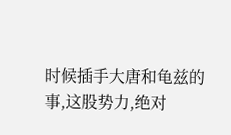时候插手大唐和龟兹的事,这股势力,绝对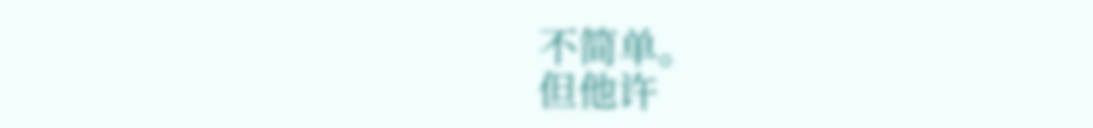不简单。
但他许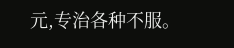元,专治各种不服。